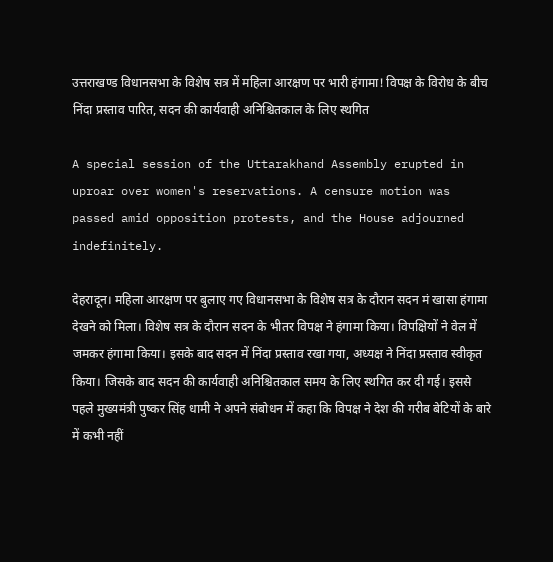उत्तराखण्ड विधानसभा के विशेष सत्र में महिला आरक्षण पर भारी हंगामा! विपक्ष के विरोध के बीच निंदा प्रस्ताव पारित, सदन की कार्यवाही अनिश्चितकाल के लिए स्थगित

A special session of the Uttarakhand Assembly erupted in uproar over women's reservations. A censure motion was passed amid opposition protests, and the House adjourned indefinitely.

देहरादून। महिला आरक्षण पर बुलाए गए विधानसभा के विशेष सत्र के दौरान सदन मं खासा हंगामा देखने को मिला। विशेष सत्र के दौरान सदन के भीतर विपक्ष ने हंगामा किया। विपक्षियों ने वेल में जमकर हंगामा किया। इसके बाद सदन में निंदा प्रस्ताव रखा गया, अध्यक्ष ने निंदा प्रस्ताव स्वीकृत किया। जिसके बाद सदन की कार्यवाही अनिश्चितकाल समय के लिए स्थगित कर दी गई। इससे पहले मुख्यमंत्री पुष्कर सिंह धामी ने अपने संबोधन में कहा कि विपक्ष ने देश की गरीब बेटियों के बारे में कभी नहीं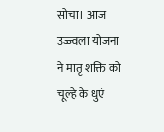सोचा। आज उज्ज्वला योजना ने मातृ शक्ति को चूल्हे के धुएं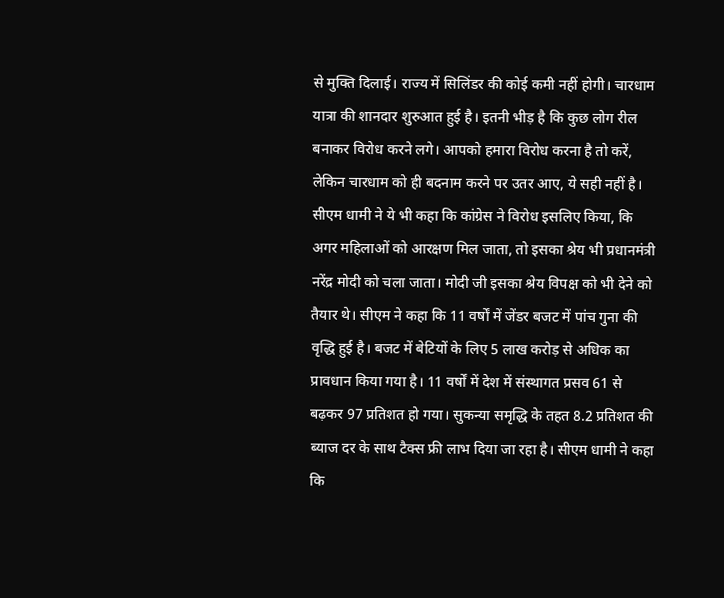से मुक्ति दिलाई। राज्य में सिलिंडर की कोई कमी नहीं होगी। चारधाम यात्रा की शानदार शुरुआत हुई है। इतनी भीड़ है कि कुछ लोग रील बनाकर विरोध करने लगे। आपको हमारा विरोध करना है तो करें, लेकिन चारधाम को ही बदनाम करने पर उतर आए, ये सही नहीं है। सीएम धामी ने ये भी कहा कि कांग्रेस ने विरोध इसलिए किया, कि अगर महिलाओं को आरक्षण मिल जाता, तो इसका श्रेय भी प्रधानमंत्री नरेंद्र मोदी को चला जाता। मोदी जी इसका श्रेय विपक्ष को भी देने को तैयार थे। सीएम ने कहा कि 11 वर्षों में जेंडर बजट में पांच गुना की वृद्धि हुई है। बजट में बेटियों के लिए 5 लाख करोड़ से अधिक का प्रावधान किया गया है। 11 वर्षों में देश में संस्थागत प्रसव 61 से बढ़कर 97 प्रतिशत हो गया। सुकन्या समृद्धि के तहत 8.2 प्रतिशत की ब्याज दर के साथ टैक्स फ्री लाभ दिया जा रहा है। सीएम धामी ने कहा कि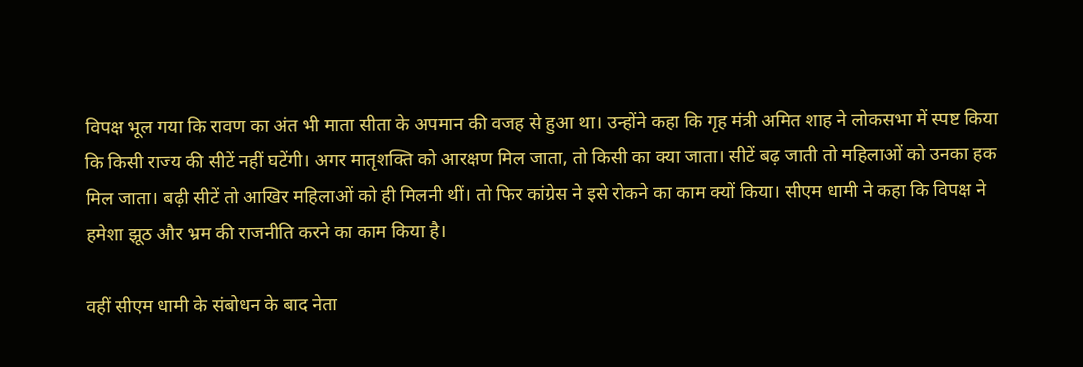विपक्ष भूल गया कि रावण का अंत भी माता सीता के अपमान की वजह से हुआ था। उन्होंने कहा कि गृह मंत्री अमित शाह ने लोकसभा में स्पष्ट किया कि किसी राज्य की सीटें नहीं घटेंगी। अगर मातृशक्ति को आरक्षण मिल जाता, तो किसी का क्या जाता। सीटें बढ़ जाती तो महिलाओं को उनका हक मिल जाता। बढ़ी सीटें तो आखिर महिलाओं को ही मिलनी थीं। तो फिर कांग्रेस ने इसे रोकने का काम क्यों किया। सीएम धामी ने कहा कि विपक्ष ने हमेशा झूठ और भ्रम की राजनीति करने का काम किया है।

वहीं सीएम धामी के संबोधन के बाद नेता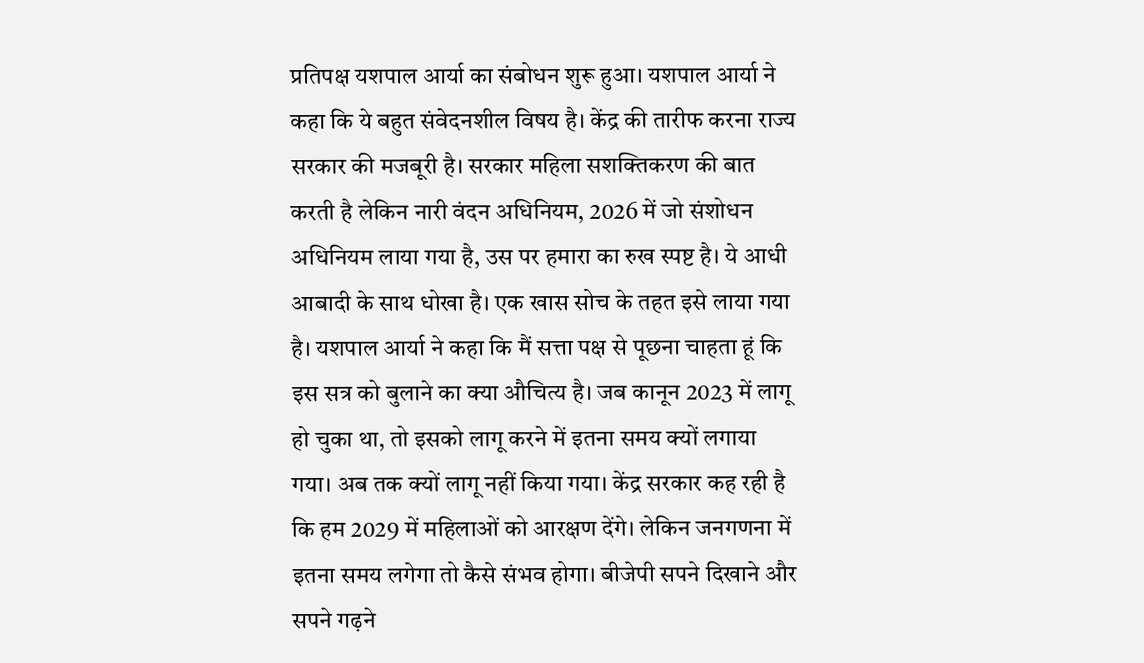प्रतिपक्ष यशपाल आर्या का संबोधन शुरू हुआ। यशपाल आर्या ने कहा कि ये बहुत संवेदनशील विषय है। केंद्र की तारीफ करना राज्य सरकार की मजबूरी है। सरकार महिला सशक्तिकरण की बात करती है लेकिन नारी वंदन अधिनियम, 2026 में जो संशोधन अधिनियम लाया गया है, उस पर हमारा का रुख स्पष्ट है। ये आधी आबादी के साथ धोखा है। एक खास सोच के तहत इसे लाया गया है। यशपाल आर्या ने कहा कि मैं सत्ता पक्ष से पूछना चाहता हूं कि इस सत्र को बुलाने का क्या औचित्य है। जब कानून 2023 में लागू हो चुका था, तो इसको लागू करने में इतना समय क्यों लगाया गया। अब तक क्यों लागू नहीं किया गया। केंद्र सरकार कह रही है कि हम 2029 में महिलाओं को आरक्षण देंगे। लेकिन जनगणना में इतना समय लगेगा तो कैसे संभव होगा। बीजेपी सपने दिखाने और सपने गढ़ने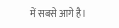में सबसे आगे है।